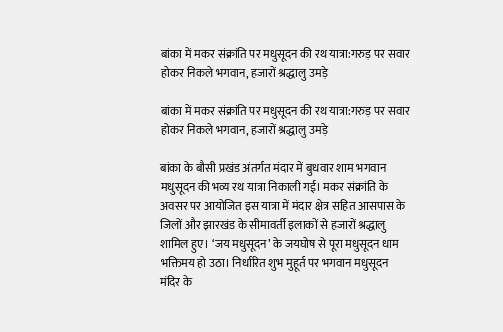बांका में मकर संक्रांति पर मधुसूदन की रथ यात्रा:गरुड़ पर सवार होकर निकले भगवान, हजारों श्रद्धालु उमड़े

बांका में मकर संक्रांति पर मधुसूदन की रथ यात्रा:गरुड़ पर सवार होकर निकले भगवान, हजारों श्रद्धालु उमड़े

बांका के बौसी प्रखंड अंतर्गत मंदार में बुधवार शाम भगवान मधुसूदन की भव्य रथ यात्रा निकाली गई। मकर संक्रांति के अवसर पर आयोजित इस यात्रा में मंदार क्षेत्र सहित आसपास के जिलों और झारखंड के सीमावर्ती इलाकों से हजारों श्रद्धालु शामिल हुए। ‘जय मधुसूदन’ के जयघोष से पूरा मधुसूदन धाम भक्तिमय हो उठा। निर्धारित शुभ मुहूर्त पर भगवान मधुसूदन मंदिर के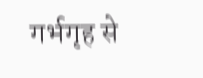गर्भगृह से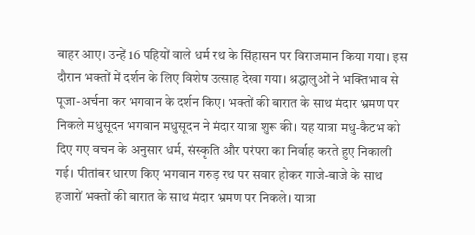बाहर आए। उन्हें 16 पहियों वाले धर्म रथ के सिंहासन पर विराजमान किया गया। इस दौरान भक्तों में दर्शन के लिए विशेष उत्साह देखा गया। श्रद्धालुओं ने भक्तिभाव से पूजा-अर्चना कर भगवान के दर्शन किए। भक्तों की बारात के साथ मंदार भ्रमण पर निकले मधुसूदन भगवान मधुसूदन ने मंदार यात्रा शुरू की। यह यात्रा मधु-कैटभ को दिए गए वचन के अनुसार धर्म, संस्कृति और परंपरा का निर्वाह करते हुए निकाली गई। पीतांबर धारण किए भगवान गरुड़ रथ पर सवार होकर गाजे-बाजे के साथ हजारों भक्तों की बारात के साथ मंदार भ्रमण पर निकले। यात्रा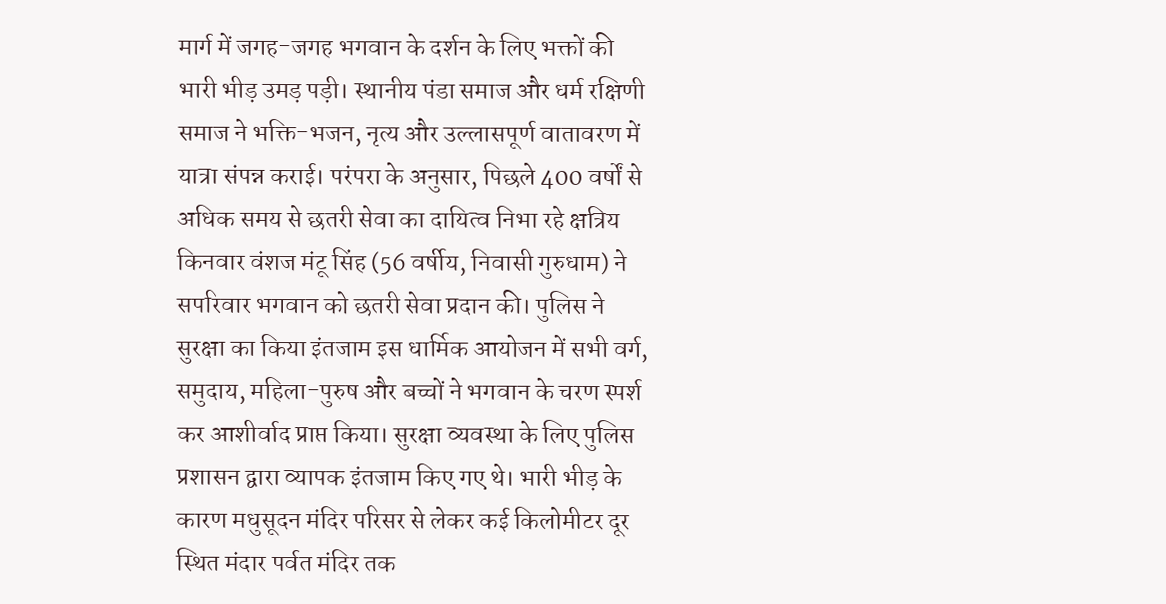मार्ग में जगह-जगह भगवान के दर्शन के लिए भक्तों की भारी भीड़ उमड़ पड़ी। स्थानीय पंडा समाज और धर्म रक्षिणी समाज ने भक्ति-भजन, नृत्य और उल्लासपूर्ण वातावरण में यात्रा संपन्न कराई। परंपरा के अनुसार, पिछले 400 वर्षों से अधिक समय से छतरी सेवा का दायित्व निभा रहे क्षत्रिय किनवार वंशज मंटू सिंह (56 वर्षीय, निवासी गुरुधाम) ने सपरिवार भगवान को छतरी सेवा प्रदान की। पुलिस ने सुरक्षा का किया इंतजाम इस धार्मिक आयोजन में सभी वर्ग, समुदाय, महिला-पुरुष और बच्चों ने भगवान के चरण स्पर्श कर आशीर्वाद प्राप्त किया। सुरक्षा व्यवस्था के लिए पुलिस प्रशासन द्वारा व्यापक इंतजाम किए गए थे। भारी भीड़ के कारण मधुसूदन मंदिर परिसर से लेकर कई किलोमीटर दूर स्थित मंदार पर्वत मंदिर तक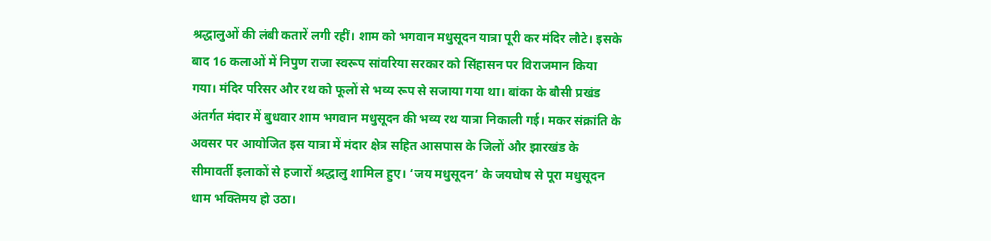श्रद्धालुओं की लंबी कतारें लगी रहीं। शाम को भगवान मधुसूदन यात्रा पूरी कर मंदिर लौटे। इसके बाद 16 कलाओं में निपुण राजा स्वरूप सांवरिया सरकार को सिंहासन पर विराजमान किया गया। मंदिर परिसर और रथ को फूलों से भव्य रूप से सजाया गया था। बांका के बौसी प्रखंड अंतर्गत मंदार में बुधवार शाम भगवान मधुसूदन की भव्य रथ यात्रा निकाली गई। मकर संक्रांति के अवसर पर आयोजित इस यात्रा में मंदार क्षेत्र सहित आसपास के जिलों और झारखंड के सीमावर्ती इलाकों से हजारों श्रद्धालु शामिल हुए। ‘जय मधुसूदन’ के जयघोष से पूरा मधुसूदन धाम भक्तिमय हो उठा।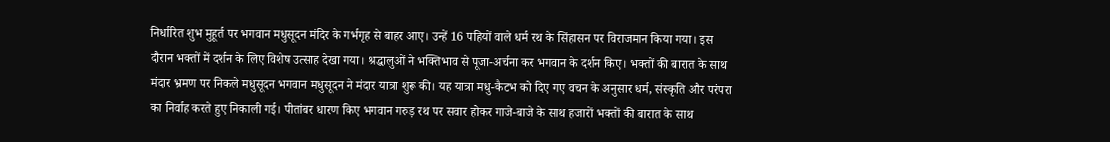निर्धारित शुभ मुहूर्त पर भगवान मधुसूदन मंदिर के गर्भगृह से बाहर आए। उन्हें 16 पहियों वाले धर्म रथ के सिंहासन पर विराजमान किया गया। इस दौरान भक्तों में दर्शन के लिए विशेष उत्साह देखा गया। श्रद्धालुओं ने भक्तिभाव से पूजा-अर्चना कर भगवान के दर्शन किए। भक्तों की बारात के साथ मंदार भ्रमण पर निकले मधुसूदन भगवान मधुसूदन ने मंदार यात्रा शुरू की। यह यात्रा मधु-कैटभ को दिए गए वचन के अनुसार धर्म, संस्कृति और परंपरा का निर्वाह करते हुए निकाली गई। पीतांबर धारण किए भगवान गरुड़ रथ पर सवार होकर गाजे-बाजे के साथ हजारों भक्तों की बारात के साथ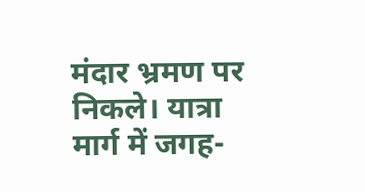मंदार भ्रमण पर निकले। यात्रा मार्ग में जगह-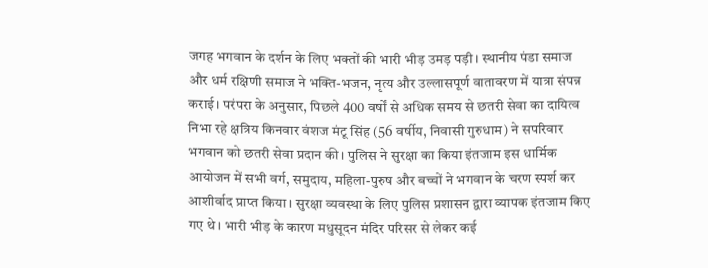जगह भगवान के दर्शन के लिए भक्तों की भारी भीड़ उमड़ पड़ी। स्थानीय पंडा समाज और धर्म रक्षिणी समाज ने भक्ति-भजन, नृत्य और उल्लासपूर्ण वातावरण में यात्रा संपन्न कराई। परंपरा के अनुसार, पिछले 400 वर्षों से अधिक समय से छतरी सेवा का दायित्व निभा रहे क्षत्रिय किनवार वंशज मंटू सिंह (56 वर्षीय, निवासी गुरुधाम) ने सपरिवार भगवान को छतरी सेवा प्रदान की। पुलिस ने सुरक्षा का किया इंतजाम इस धार्मिक आयोजन में सभी वर्ग, समुदाय, महिला-पुरुष और बच्चों ने भगवान के चरण स्पर्श कर आशीर्वाद प्राप्त किया। सुरक्षा व्यवस्था के लिए पुलिस प्रशासन द्वारा व्यापक इंतजाम किए गए थे। भारी भीड़ के कारण मधुसूदन मंदिर परिसर से लेकर कई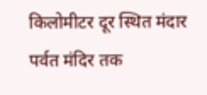किलोमीटर दूर स्थित मंदार पर्वत मंदिर तक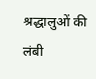श्रद्धालुओं की लंबी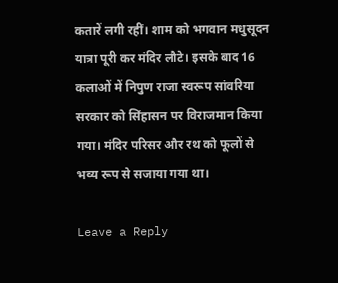कतारें लगी रहीं। शाम को भगवान मधुसूदन यात्रा पूरी कर मंदिर लौटे। इसके बाद 16 कलाओं में निपुण राजा स्वरूप सांवरिया सरकार को सिंहासन पर विराजमान किया गया। मंदिर परिसर और रथ को फूलों से भव्य रूप से सजाया गया था।

Leave a Reply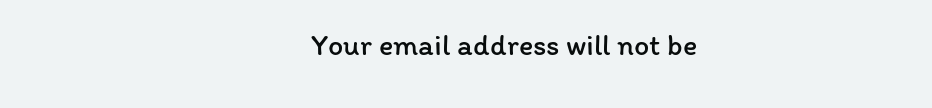Your email address will not be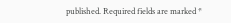published. Required fields are marked *